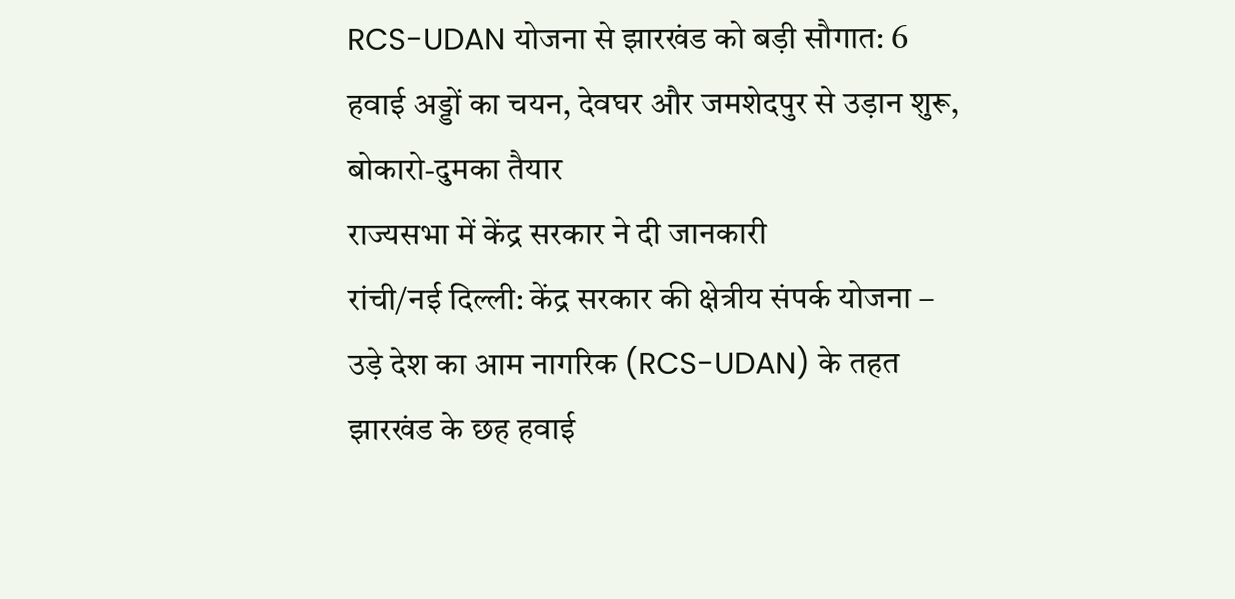RCS-UDAN योजना से झारखंड को बड़ी सौगात: 6 हवाई अड्डों का चयन, देवघर और जमशेदपुर से उड़ान शुरू, बोकारो-दुमका तैयार
राज्यसभा में केंद्र सरकार ने दी जानकारी
रांची/नई दिल्ली: केंद्र सरकार की क्षेत्रीय संपर्क योजना – उड़े देश का आम नागरिक (RCS-UDAN) के तहत झारखंड के छह हवाई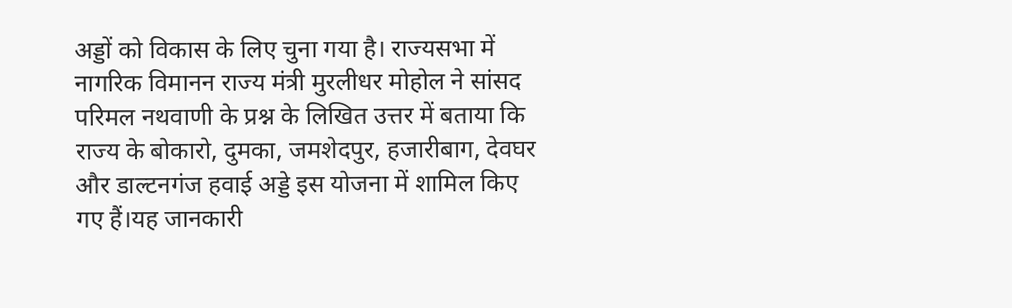अड्डों को विकास के लिए चुना गया है। राज्यसभा में नागरिक विमानन राज्य मंत्री मुरलीधर मोहोल ने सांसद परिमल नथवाणी के प्रश्न के लिखित उत्तर में बताया कि राज्य के बोकारो, दुमका, जमशेदपुर, हजारीबाग, देवघर और डाल्टनगंज हवाई अड्डे इस योजना में शामिल किए गए हैं।यह जानकारी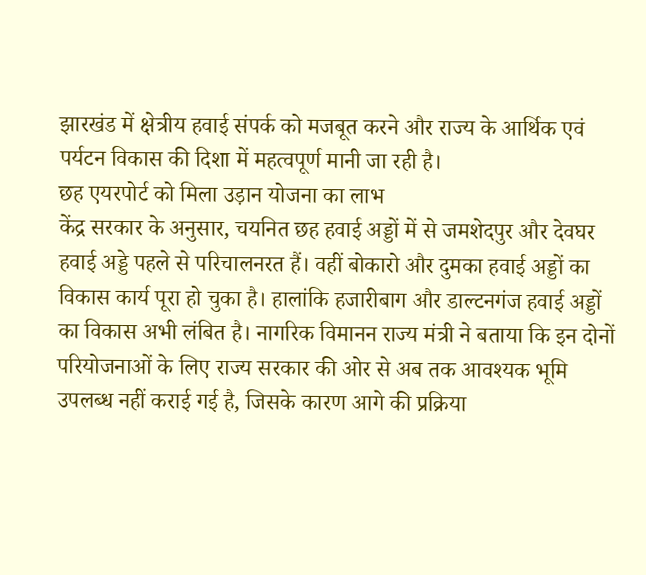झारखंड में क्षेत्रीय हवाई संपर्क को मजबूत करने और राज्य के आर्थिक एवं पर्यटन विकास की दिशा में महत्वपूर्ण मानी जा रही है।
छह एयरपोर्ट को मिला उड़ान योजना का लाभ
केंद्र सरकार के अनुसार, चयनित छह हवाई अड्डों में से जमशेदपुर और देवघर हवाई अड्डे पहले से परिचालनरत हैं। वहीं बोकारो और दुमका हवाई अड्डों का विकास कार्य पूरा हो चुका है। हालांकि हजारीबाग और डाल्टनगंज हवाई अड्डों का विकास अभी लंबित है। नागरिक विमानन राज्य मंत्री ने बताया कि इन दोनों परियोजनाओं के लिए राज्य सरकार की ओर से अब तक आवश्यक भूमि उपलब्ध नहीं कराई गई है, जिसके कारण आगे की प्रक्रिया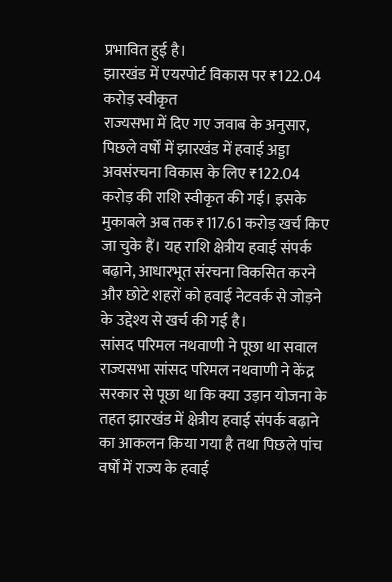प्रभावित हुई है।
झारखंड में एयरपोर्ट विकास पर ₹122.04 करोड़ स्वीकृत
राज्यसभा में दिए गए जवाब के अनुसार, पिछले वर्षों में झारखंड में हवाई अड्डा अवसंरचना विकास के लिए ₹122.04 करोड़ की राशि स्वीकृत की गई। इसके मुकाबले अब तक ₹117.61 करोड़ खर्च किए जा चुके हैं। यह राशि क्षेत्रीय हवाई संपर्क बढ़ाने, आधारभूत संरचना विकसित करने और छोटे शहरों को हवाई नेटवर्क से जोड़ने के उद्देश्य से खर्च की गई है।
सांसद परिमल नथवाणी ने पूछा था सवाल
राज्यसभा सांसद परिमल नथवाणी ने केंद्र सरकार से पूछा था कि क्या उड़ान योजना के तहत झारखंड में क्षेत्रीय हवाई संपर्क बढ़ाने का आकलन किया गया है तथा पिछले पांच वर्षों में राज्य के हवाई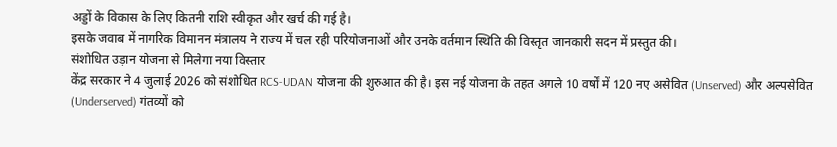अड्डों के विकास के लिए कितनी राशि स्वीकृत और खर्च की गई है।
इसके जवाब में नागरिक विमानन मंत्रालय ने राज्य में चल रही परियोजनाओं और उनके वर्तमान स्थिति की विस्तृत जानकारी सदन में प्रस्तुत की।
संशोधित उड़ान योजना से मिलेगा नया विस्तार
केंद्र सरकार ने 4 जुलाई 2026 को संशोधित RCS-UDAN योजना की शुरुआत की है। इस नई योजना के तहत अगले 10 वर्षों में 120 नए असेवित (Unserved) और अल्पसेवित (Underserved) गंतव्यों को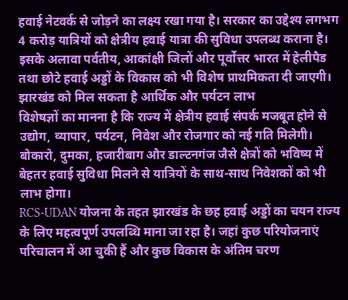हवाई नेटवर्क से जोड़ने का लक्ष्य रखा गया है। सरकार का उद्देश्य लगभग 4 करोड़ यात्रियों को क्षेत्रीय हवाई यात्रा की सुविधा उपलब्ध कराना है। इसके अलावा पर्वतीय, आकांक्षी जिलों और पूर्वोत्तर भारत में हेलीपैड तथा छोटे हवाई अड्डों के विकास को भी विशेष प्राथमिकता दी जाएगी।
झारखंड को मिल सकता है आर्थिक और पर्यटन लाभ
विशेषज्ञों का मानना है कि राज्य में क्षेत्रीय हवाई संपर्क मजबूत होने से उद्योग, व्यापार, पर्यटन, निवेश और रोजगार को नई गति मिलेगी। बोकारो, दुमका, हजारीबाग और डाल्टनगंज जैसे क्षेत्रों को भविष्य में बेहतर हवाई सुविधा मिलने से यात्रियों के साथ-साथ निवेशकों को भी लाभ होगा।
RCS-UDAN योजना के तहत झारखंड के छह हवाई अड्डों का चयन राज्य के लिए महत्वपूर्ण उपलब्धि माना जा रहा है। जहां कुछ परियोजनाएं परिचालन में आ चुकी हैं और कुछ विकास के अंतिम चरण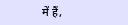में हैं,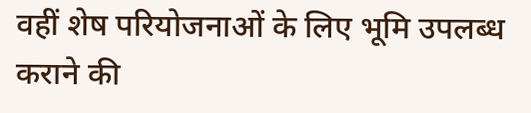वहीं शेष परियोजनाओं के लिए भूमि उपलब्ध कराने की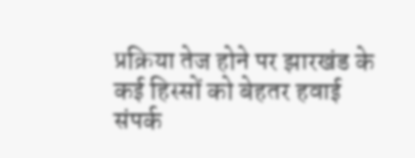प्रक्रिया तेज होने पर झारखंड के कई हिस्सों को बेहतर हवाई संपर्क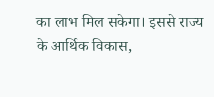का लाभ मिल सकेगा। इससे राज्य के आर्थिक विकास,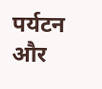पर्यटन और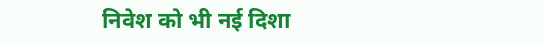निवेश को भी नई दिशा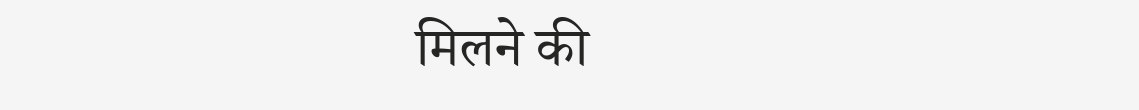मिलने की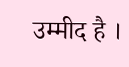उम्मीद है ।